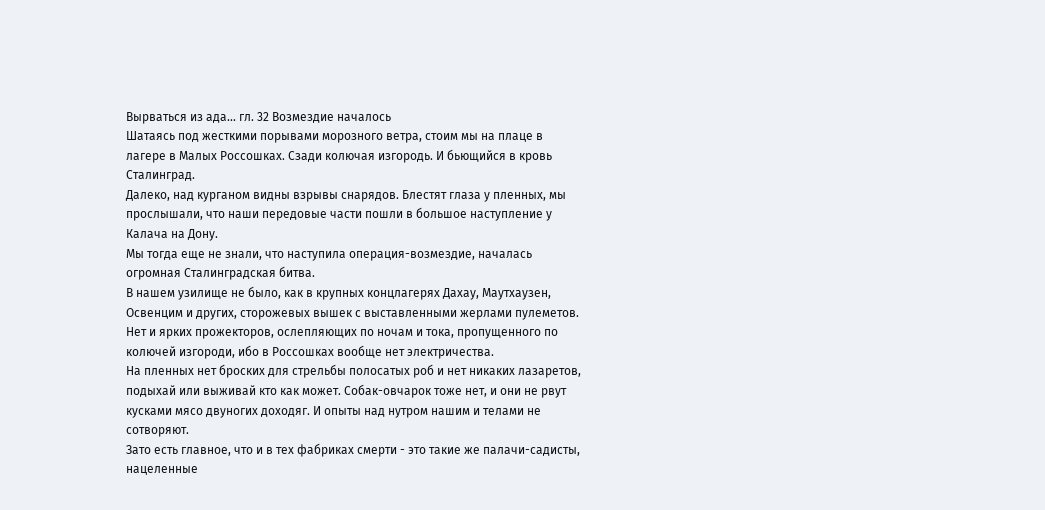Вырваться из ада... гл. 32 Возмездие началось
Шатаясь под жесткими порывами морозного ветра, стоим мы на плаце в лагере в Малых Россошках. Сзади колючая изгородь. И бьющийся в кровь Сталинград.
Далеко, над курганом видны взрывы снарядов. Блестят глаза у пленных, мы прослышали, что наши передовые части пошли в большое наступление у Калача на Дону.
Мы тогда еще не знали, что наступила операция-возмездие, началась огромная Сталинградская битва.
В нашем узилище не было, как в крупных концлагерях Дахау, Маутхаузен, Освенцим и других, сторожевых вышек с выставленными жерлами пулеметов.
Нет и ярких прожекторов, ослепляющих по ночам и тока, пропущенного по колючей изгороди, ибо в Россошках вообще нет электричества.
На пленных нет броских для стрельбы полосатых роб и нет никаких лазаретов, подыхай или выживай кто как может. Собак-овчарок тоже нет, и они не рвут кусками мясо двуногих доходяг. И опыты над нутром нашим и телами не сотворяют.
Зато есть главное, что и в тех фабриках смерти - это такие же палачи-садисты, нацеленные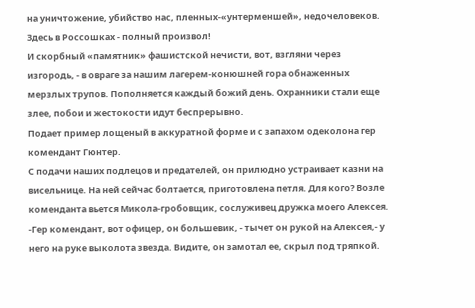на уничтожение, убийство нас, пленных-«унтерменшей», недочеловеков.
Здесь в Россошках - полный произвол!
И скорбный «памятник» фашистской нечисти, вот, взгляни через изгородь, - в овраге за нашим лагерем-конюшней гора обнаженных мерзлых трупов. Пополняется каждый божий день. Охранники стали еще злее, побои и жестокости идут беспрерывно.
Подает пример лощеный в аккуратной форме и с запахом одеколона гер комендант Гюнтер.
С подачи наших подлецов и предателей, он прилюдно устраивает казни на висельнице. На ней сейчас болтается, приготовлена петля. Для кого? Возле коменданта вьется Микола-гробовщик, сослуживец дружка моего Алексея.
-Гер комендант, вот офицер, он большевик, - тычет он рукой на Алексея,- у него на руке выколота звезда. Видите, он замотал ее, скрыл под тряпкой.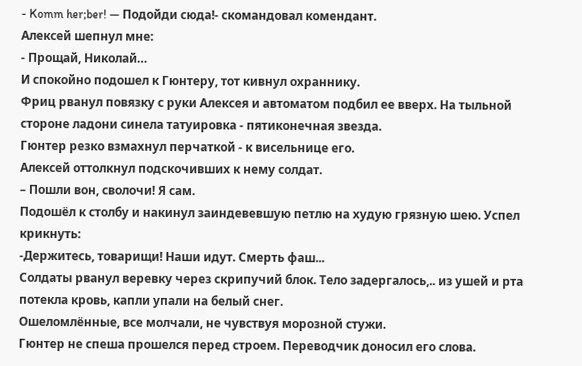- Komm her;ber! — Подойди сюда!- скомандовал комендант.
Алексей шепнул мне:
- Прощай, Николай…
И спокойно подошел к Гюнтеру, тот кивнул охраннику.
Фриц рванул повязку с руки Алексея и автоматом подбил ее вверх. На тыльной стороне ладони синела татуировка - пятиконечная звезда.
Гюнтер резко взмахнул перчаткой - к висельнице его.
Алексей оттолкнул подскочивших к нему солдат.
– Пошли вон, сволочи! Я сам.
Подошёл к столбу и накинул заиндевевшую петлю на худую грязную шею. Успел крикнуть:
-Держитесь, товарищи! Наши идут. Смерть фаш...
Солдаты рванул веревку через скрипучий блок. Тело задергалось,.. из ушей и рта потекла кровь, капли упали на белый снег.
Ошеломлённые, все молчали, не чувствуя морозной стужи.
Гюнтер не спеша прошелся перед строем. Переводчик доносил его слова.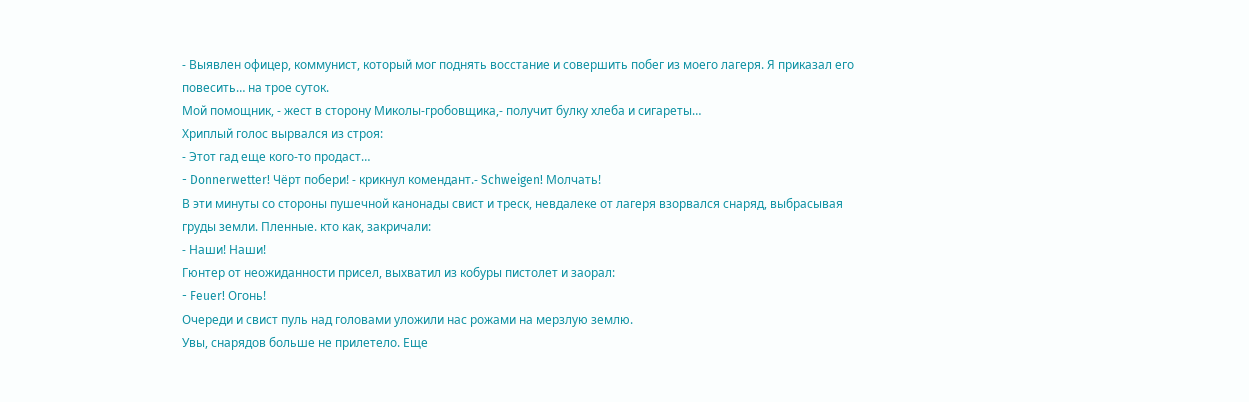- Выявлен офицер, коммунист, который мог поднять восстание и совершить побег из моего лагеря. Я приказал его повесить… на трое суток.
Мой помощник, - жест в сторону Миколы-гробовщика,- получит булку хлеба и сигареты…
Хриплый голос вырвался из строя:
- Этот гад еще кого-то продаст…
- Donnerwetter! Чёрт побери! - крикнул комендант.- Schweigen! Молчать!
В эти минуты со стороны пушечной канонады свист и треск, невдалеке от лагеря взорвался снаряд, выбрасывая груды земли. Пленные. кто как, закричали:
- Наши! Наши!
Гюнтер от неожиданности присел, выхватил из кобуры пистолет и заорал:
- Feuer! Огонь!
Очереди и свист пуль над головами уложили нас рожами на мерзлую землю.
Увы, снарядов больше не прилетело. Еще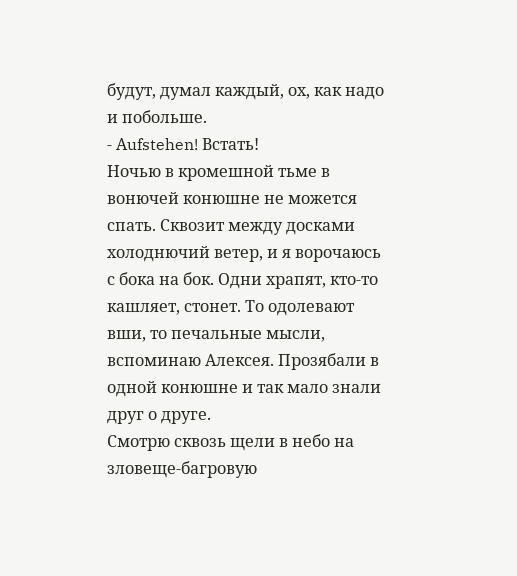будут, думал каждый, ох, как надо и побольше.
- Аufstehen! Встать!
Ночью в кромешной тьме в вонючей конюшне не можется спать. Сквозит между досками холоднючий ветер, и я ворочаюсь с бока на бок. Одни храпят, кто-то кашляет, стонет. То одолевают вши, то печальные мысли, вспоминаю Алексея. Прозябали в одной конюшне и так мало знали друг о друге.
Смотрю сквозь щели в небо на зловеще-багровую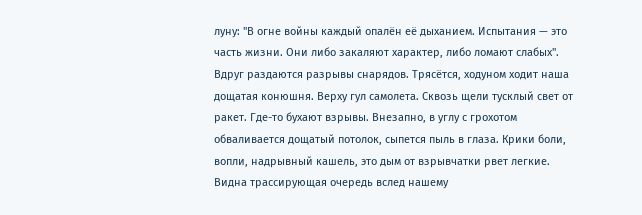луну: "В огне войны каждый опалён её дыханием. Испытания — это часть жизни. Они либо закаляют характер, либо ломают слабых".
Вдруг раздаются разрывы снарядов. Трясётся, ходуном ходит наша дощатая конюшня. Верху гул самолета. Сквозь щели тусклый свет от ракет. Где-то бухают взрывы. Внезапно, в углу с грохотом обваливается дощатый потолок, сыпется пыль в глаза. Крики боли, вопли, надрывный кашель, это дым от взрывчатки рвет легкие. Видна трассирующая очередь вслед нашему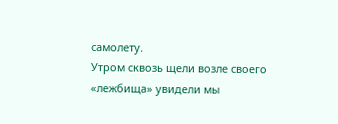самолету.
Утром сквозь щели возле своего «лежбища» увидели мы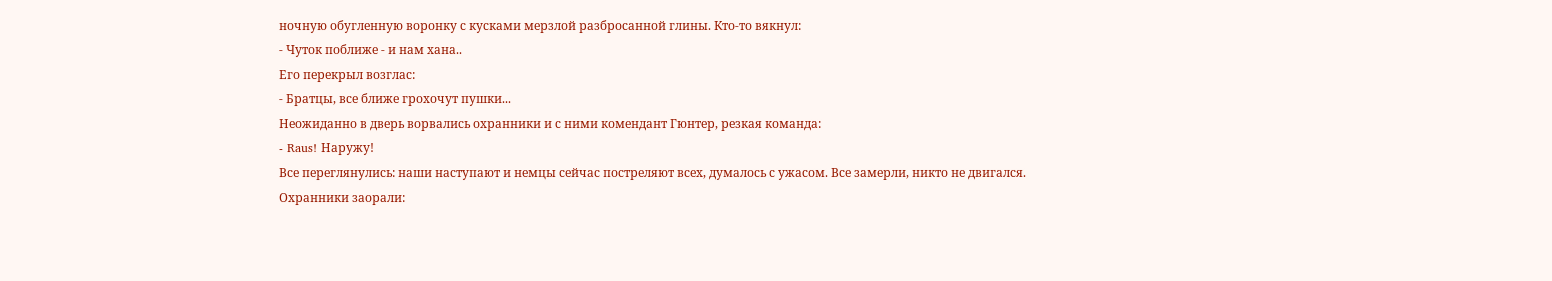ночную обугленную воронку с кусками мерзлой разбросанной глины. Кто-то вякнул:
- Чуток поближе - и нам хана..
Его перекрыл возглас:
- Братцы, все ближе грохочут пушки...
Неожиданно в дверь ворвались охранники и с ними комендант Гюнтер, резкая команда:
- Raus! Наружу!
Все переглянулись: наши наступают и немцы сейчас постреляют всех, думалось с ужасом. Все замерли, никто не двигался.
Охранники заорали: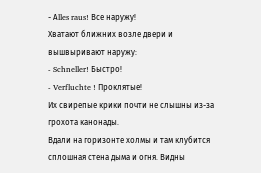- Аlles raus! Все наружу!
Хватают ближних возле двери и вышвыривают наружу:
- Schneller! Быстро!
- Verfluchte ! Проклятые!
Их свирепые крики почти не слышны из-за грохота канонады.
Вдали на горизонте холмы и там клубится сплошная стена дыма и огня. Видны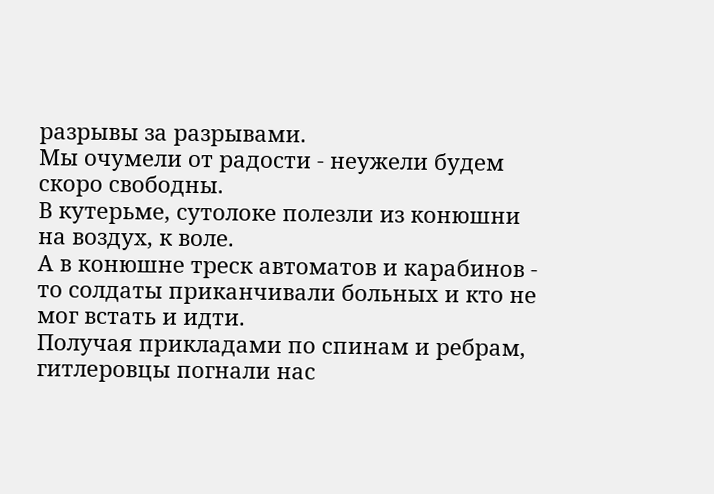разрывы за разрывами.
Мы очумели от радости - неужели будем скоро свободны.
В кутерьме, сутолоке полезли из конюшни на воздух, к воле.
А в конюшне треск автоматов и карабинов - то солдаты приканчивали больных и кто не мог встать и идти.
Получая прикладами по спинам и ребрам, гитлеровцы погнали нас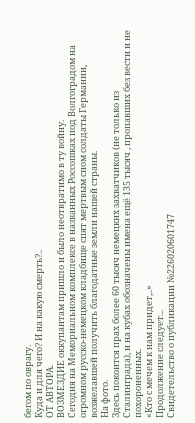бегом по оврагу.
Куда и для чего? И на какую смерть?..
ОТ АВТОРА.
ВОЗМЕЗДИЕ оккупантам пришло и было неотвратимо в ту войну.
Сегодня на Мемориальном комплексе в названных Россошках под Волгоградом на огромном русско-немецком кладбище спят мертвым сном солдаты Германии, возжелавшей получить благодатные земли нашей страны.
На фото.
Здесь покоится прах более 60 тысяч немецких захватчиков (не только из Сталинграда), и на кубах обозначены имена ещё 135 тысяч , пропавших без вести и не похороненных.
«Кто с мечем к нам придет,..»
Продолжение следует...
Свидетельство о публикации №226020601747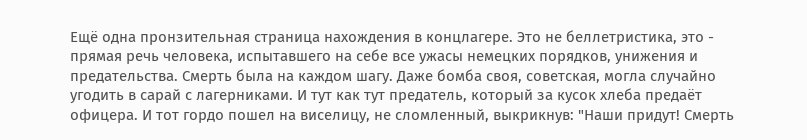Ещё одна пронзительная страница нахождения в концлагере. Это не беллетристика, это - прямая речь человека, испытавшего на себе все ужасы немецких порядков, унижения и предательства. Смерть была на каждом шагу. Даже бомба своя, советская, могла случайно угодить в сарай с лагерниками. И тут как тут предатель, который за кусок хлеба предаёт офицера. И тот гордо пошел на виселицу, не сломленный, выкрикнув: "Наши придут! Смерть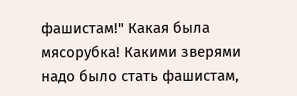фашистам!" Какая была мясорубка! Какими зверями надо было стать фашистам,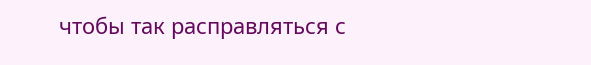чтобы так расправляться с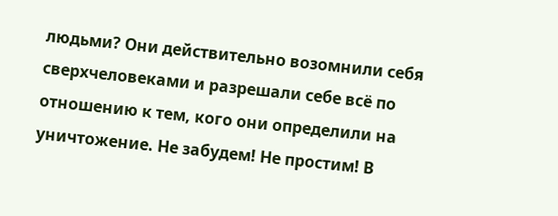людьми? Они действительно возомнили себя сверхчеловеками и разрешали себе всё по отношению к тем, кого они определили на уничтожение. Не забудем! Не простим! В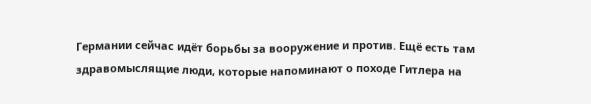Германии сейчас идёт борьбы за вооружение и против. Ещё есть там здравомыслящие люди, которые напоминают о походе Гитлера на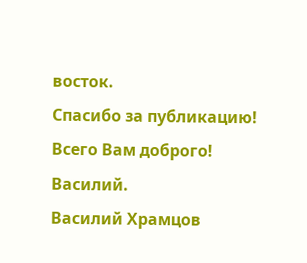восток.
Спасибо за публикацию!
Всего Вам доброго!
Василий.
Василий Храмцов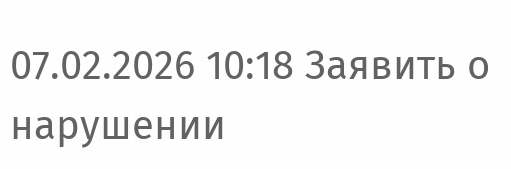07.02.2026 10:18 Заявить о нарушении